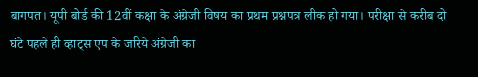बागपत। यूपी बोर्ड की 12वीं कक्षा के अंग्रेजी विषय का प्रथम प्रश्नपत्र लीक हो गया। परीक्षा से करीब दो घंटे पहले ही व्हाट्स एप के जरिये अंग्रेजी का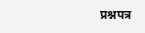प्रश्नपत्र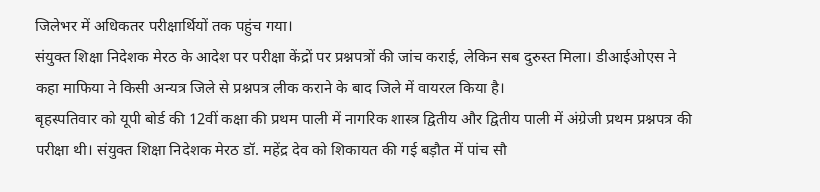जिलेभर में अधिकतर परीक्षार्थियों तक पहुंच गया।
संयुक्त शिक्षा निदेशक मेरठ के आदेश पर परीक्षा केंद्रों पर प्रश्नपत्रों की जांच कराई, लेकिन सब दुरुस्त मिला। डीआईओएस ने कहा माफिया ने किसी अन्यत्र जिले से प्रश्नपत्र लीक कराने के बाद जिले में वायरल किया है।
बृहस्पतिवार को यूपी बोर्ड की 12वीं कक्षा की प्रथम पाली में नागरिक शास्त्र द्वितीय और द्वितीय पाली में अंग्रेजी प्रथम प्रश्नपत्र की परीक्षा थी। संयुक्त शिक्षा निदेशक मेरठ डॉ. महेंद्र देव को शिकायत की गई बड़ौत में पांच सौ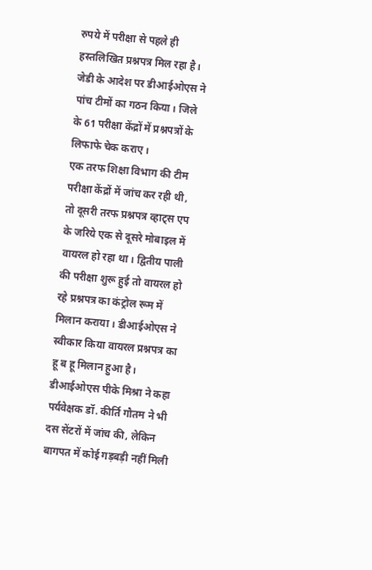रुपये में परीक्षा से पहले ही हस्तलिखित प्रश्नपत्र मिल रहा है। जेडी के आदेश पर डीआईओएस ने पांच टीमों का गठन किया। जिले के 61 परीक्षा केंद्रों में प्रश्नपत्रों के लिफाफे चेक कराए।
एक तरफ शिक्षा विभाग की टीम परीक्षा केंद्रों में जांच कर रही थी, तो दूसरी तरफ प्रश्नपत्र व्हाट्स एप के जरिये एक से दूसरे मोबाइल में वायरल हो रहा था। द्वितीय पाली की परीक्षा शुरू हुई तो वायरल हो रहे प्रश्नपत्र का कंट्रोल रूम में मिलान कराया । डीआईओएस ने स्वीकार किया वायरल प्रश्नपत्र का हू ब हू मिलान हुआ है। डीआईओएस पीके मिश्रा ने कहा पर्यवेक्षक डॉ. कीर्ति गौतम ने भी दस सेंटरों में जांच की, लेकिन बागपत में कोई गड़बड़ी नहीं मिली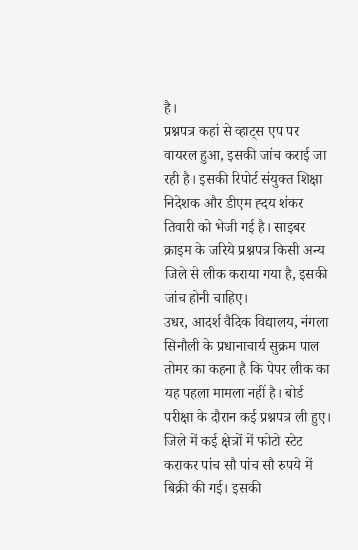है।
प्रश्नपत्र कहां से व्हाट्स एप पर वायरल हुआ, इसकी जांच कराई जा रही है। इसकी रिपोर्ट संयुक्त शिक्षा निदेशक और डीएम ह्दय शंकर तिवारी को भेजी गई है। साइबर क्राइम के जरिये प्रश्नपत्र किसी अन्य जिले से लीक कराया गया है, इसकी जांच होनी चाहिए।
उधर, आदर्श वैदिक विद्यालय, नंगला सिनौली के प्रधानाचार्य सुक्रम पाल तोमर का कहना है कि पेपर लीक का यह पहला मामला नहीं है। बोर्ड परीक्षा के दौरान कई प्रश्नपत्र ली हुए। जिले में कई क्षेत्रों में फोटो स्टेट कराकर पांच सौ पांच सौ रुपये में बिक्री की गई। इसकी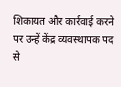शिकायत और कार्रवाई करने पर उन्हें केंद्र व्यवस्थापक पद से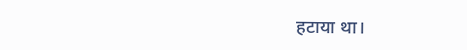हटाया था।